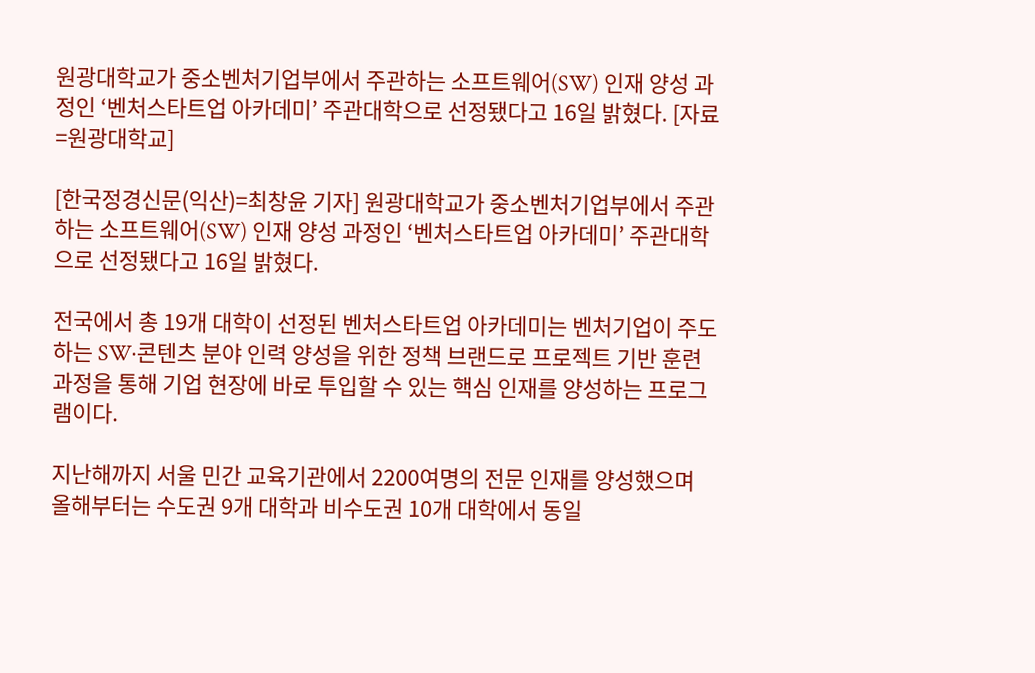원광대학교가 중소벤처기업부에서 주관하는 소프트웨어(SW) 인재 양성 과정인 ‘벤처스타트업 아카데미’ 주관대학으로 선정됐다고 16일 밝혔다. [자료=원광대학교]

[한국정경신문(익산)=최창윤 기자] 원광대학교가 중소벤처기업부에서 주관하는 소프트웨어(SW) 인재 양성 과정인 ‘벤처스타트업 아카데미’ 주관대학으로 선정됐다고 16일 밝혔다.

전국에서 총 19개 대학이 선정된 벤처스타트업 아카데미는 벤처기업이 주도하는 SW·콘텐츠 분야 인력 양성을 위한 정책 브랜드로 프로젝트 기반 훈련과정을 통해 기업 현장에 바로 투입할 수 있는 핵심 인재를 양성하는 프로그램이다.

지난해까지 서울 민간 교육기관에서 2200여명의 전문 인재를 양성했으며 올해부터는 수도권 9개 대학과 비수도권 10개 대학에서 동일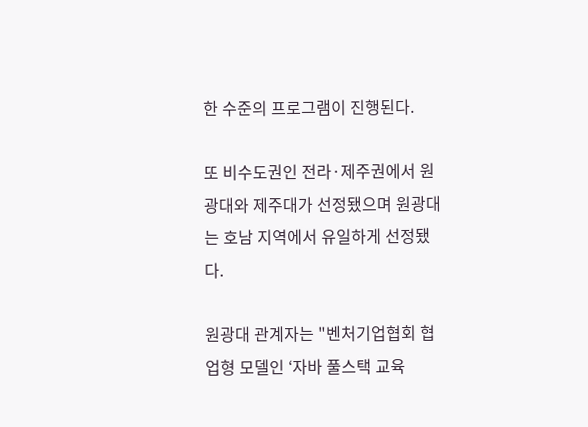한 수준의 프로그램이 진행된다.

또 비수도권인 전라·제주권에서 원광대와 제주대가 선정됐으며 원광대는 호남 지역에서 유일하게 선정됐다.

원광대 관계자는 "벤처기업협회 협업형 모델인 ‘자바 풀스택 교육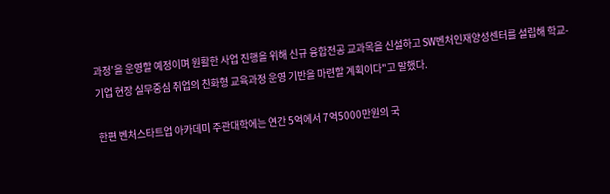과정’을 운영할 예정이며 원활한 사업 진행을 위해 신규 융합전공 교과목을 신설하고 SW벤처인재양성센터를 설립해 학교-기업 현장 실무중심 취업의 친화형 교육과정 운영 기반을 마련할 계획이다"고 말했다.

한편 벤처스타트업 아카데미 주관대학에는 연간 5억에서 7억5000만원의 국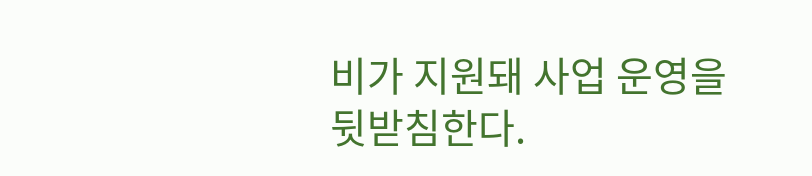비가 지원돼 사업 운영을 뒷받침한다.